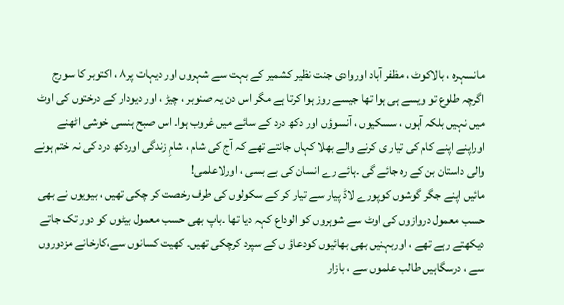مانسہرہ ، بالاکوٹ ، مظفر آباد اوروادی جنت نظیر کشمیر کے بہت سے شہروں اور دیہات پر۸ ، اکتوبر کا سورج اگرچہ طلوع تو ویسے ہی ہوا تھا جیسے روز ہوا کرتا ہے مگر اس دن یہ صنوبر ، چیڑ ، اور دیودار کے درختوں کی اوٹ میں نہیں بلکہ آہوں ، سسکیوں ، آنسوؤں اور دکھ درد کے سائے میں غروب ہوا۔ اس صبح ہنسی خوشی اٹھنے اوراپنے اپنے کام کی تیار ی کرنے والے بھلا کہاں جانتے تھے کہ آج کی شام ، شامِ زندگی اوردکھ درد کی نہ ختم ہونے والی داستان بن کے رہ جائے گی ۔ہائے رے انسان کی بے بسی ، اورلاعلمی!
مائیں اپنے جگر گوشوں کوپورے لاڈ پیار سے تیار کر کے سکولوں کی طرف رخصت کر چکی تھیں ، بیویوں نے بھی حسب معمول دروازوں کی اوٹ سے شوہروں کو الوداع کہہ دیا تھا ۔باپ بھی حسب معمول بیٹوں کو دور تک جاتے دیکھتے رہے تھے ، اوربہنیں بھی بھائیوں کودعاؤ ں کے سپرد کرچکی تھیں۔ کھیت کسانوں سے،کارخانے مزدوروں سے ، درسگاہیں طالب علموں سے ، بازار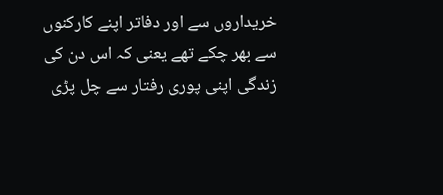خریداروں سے اور دفاتر اپنے کارکنوں سے بھر چکے تھے یعنی کہ اس دن کی زندگی اپنی پوری رفتار سے چل پڑی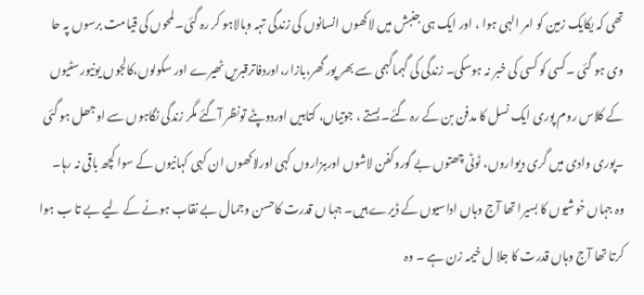تھی کہ یکایک زمین کو امر الہی ہوا ، اور ایک ہی جنبش میں لاکھوں انسانوں کی زندگی تہہ وبالاہو کر رہ گئی۔لمحوں کی قیامت برسوں پہ حا وی ہو گئی ۔کسی کو کسی کی خبر نہ ہوسکی۔ زندگی کی گہماگہمی سے بھر پور گھر،بازار،اوردفاترقبریں ٹھیرے اور سکولوں،کالجوں یونیورسٹیوں کے کلاس روم پوری ایک نسل کا مدفن بن کے رہ گئے۔ بستے ، جوتیاں، کتابیں اوردوپٹے تونظر آگئے مگر زندگی نگاہوں سے اوجھل ہو گئی ۔پوری وادی میں گری دیواروں، ٹوٹی چھتوں بے گوروکفن لاشوں اورہزاروں کہی اورلاکھوں ان کہی کہانیوں کے سوا کچھ باقی نہ رہا۔
وہ جہاں خوشیوں کا بسیرا تھا آج وہاں اداسیوں کے ڈیرے ہیں۔ جہا ں قدرت کاحسن وجمال بے نقاب ہونے کے لیے بے تا ب ہوا کرتا تھا آج وہاں قدرت کا جلا ل خیمہ زن ہے ۔ وہ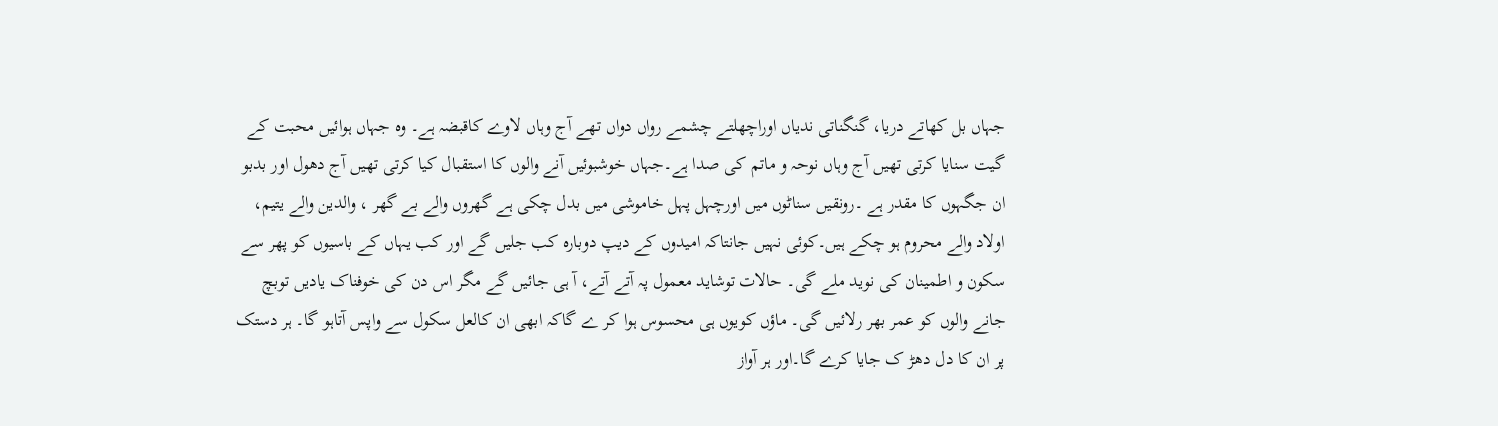جہاں بل کھاتے دریا، گنگناتی ندیاں اوراچھلتے چشمے رواں دواں تھے آج وہاں لاوے کاقبضہ ہے۔ وہ جہاں ہوائیں محبت کے گیت سنایا کرتی تھیں آج وہاں نوحہ و ماتم کی صدا ہے۔جہاں خوشبوئیں آنے والوں کا استقبال کیا کرتی تھیں آج دھول اور بدبو ان جگہوں کا مقدر ہے ۔رونقیں سناٹوں میں اورچہل پہل خاموشی میں بدل چکی ہے گھروں والے بے گھر ، والدین والے یتیم، اولاد والے محروم ہو چکے ہیں۔کوئی نہیں جانتاکہ امیدوں کے دیپ دوبارہ کب جلیں گے اور کب یہاں کے باسیوں کو پھر سے سکون و اطمینان کی نوید ملے گی۔ حالات توشاید معمول پہ آتے آتے، آ ہی جائیں گے مگر اس دن کی خوفناک یادیں توبچ جانے والوں کو عمر بھر رلائیں گی۔ ماؤں کویوں ہی محسوس ہوا کر ے گاکہ ابھی ان کالعل سکول سے واپس آتاہو گا۔ ہر دستک پر ان کا دل دھڑ ک جایا کرے گا۔اور ہر آواز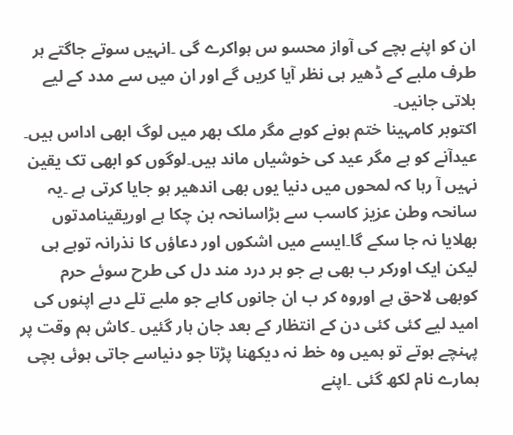ان کو اپنے بچے کی آواز محسو س ہواکرے گی ۔انہیں سوتے جاگتے ہر طرف ملبے کے ڈھیر ہی نظر آیا کریں گے اور ان میں سے مدد کے لیے بلاتی جانیں۔
اکتوبر کامہینا ختم ہونے کوہے مگر ملک بھر میں لوگ ابھی اداس ہیں۔ عیدآنے کو ہے مگر عید کی خوشیاں ماند ہیں۔لوگوں کو ابھی تک یقین نہیں آ رہا کہ لمحوں میں دنیا یوں بھی اندھیر ہو جایا کرتی ہے ۔یہ سانحہ وطن عزیز کاسب سے بڑاسانحہ بن چکا ہے اوریقینامدتوں بھلایا نہ جا سکے گا۔ایسے میں اشکوں اور دعاؤں کا نذرانہ توہے ہی لیکن ایک اورکر ب بھی ہے جو ہر درد مند دل کی طرح سوئے حرم کوبھی لاحق ہے اوروہ کر ب ان جانوں کاہے جو ملبے تلے دبے اپنوں کی امید لیے کئی کئی دن کے انتظار کے بعد جان ہار گئیں ۔کاش ہم وقت پر پہنچے ہوتے تو ہمیں وہ خط نہ دیکھنا پڑتا جو دنیاسے جاتی ہوئی بچی ہمارے نام لکھ گئی ۔اپنے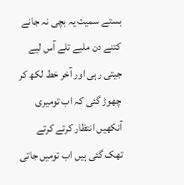بستے سمیت یہ بچی نہ جانے کتنے دن ملبے تلے آس لیے جیتی رہی اور آخر خط لکھ کر چھوڑ گئی کہ اب تومیری آنکھیں انتظار کرتے کرتے تھک گئی ہیں اب تومیں جاتی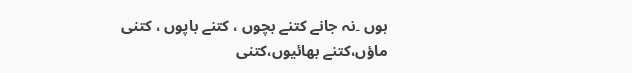ہوں ۔نہ جانے کتنے بچوں ، کتنے باپوں ، کتنی ماؤں،کتنے بھائیوں،کتنی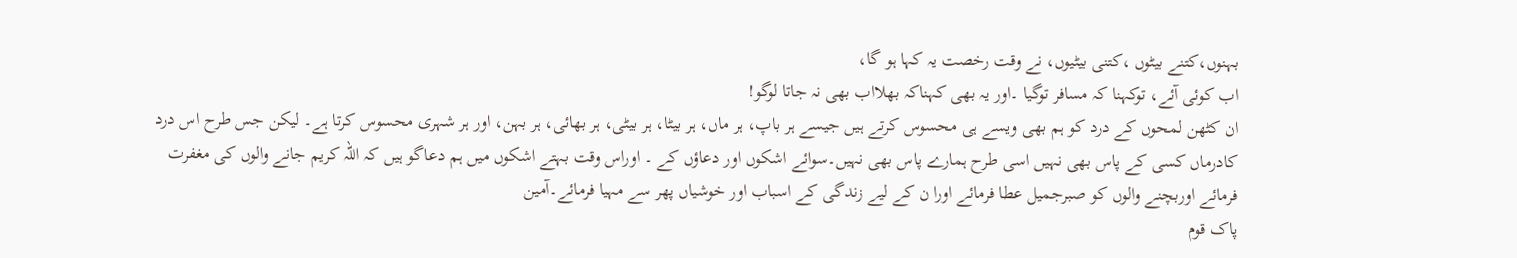بہنوں،کتنے بیٹوں ،کتنی بیٹیوں، نے وقت رخصت یہ کہا ہو گا،
اب کوئی آئے، توکہنا کہ مسافر توگیا ۔اور یہ بھی کہناکہ بھلااب بھی نہ جاتا لوگو!
ان کٹھن لمحوں کے درد کو ہم بھی ویسے ہی محسوس کرتے ہیں جیسے ہر باپ، ہر ماں، ہر بیٹا، ہر بیٹی، ہر بھائی، ہر بہن، اور ہر شہری محسوس کرتا ہے۔ لیکن جس طرح اس درد کادرماں کسی کے پاس بھی نہیں اسی طرح ہمارے پاس بھی نہیں۔سوائے اشکوں اور دعاؤں کے ۔ اوراس وقت بہتے اشکوں میں ہم دعاگو ہیں کہ اللہ کریم جانے والوں کی مغفرت فرمائے اوربچنے والوں کو صبرجمیل عطا فرمائے اورا ن کے لیے زندگی کے اسباب اور خوشیاں پھر سے مہیا فرمائے۔آمین
پاک قوم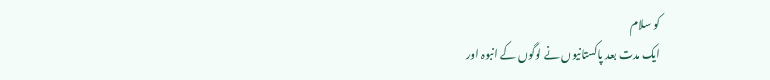کو سلام
ایک مدت بعد پاکستانیوں نے لوگوں کے انبوہ اور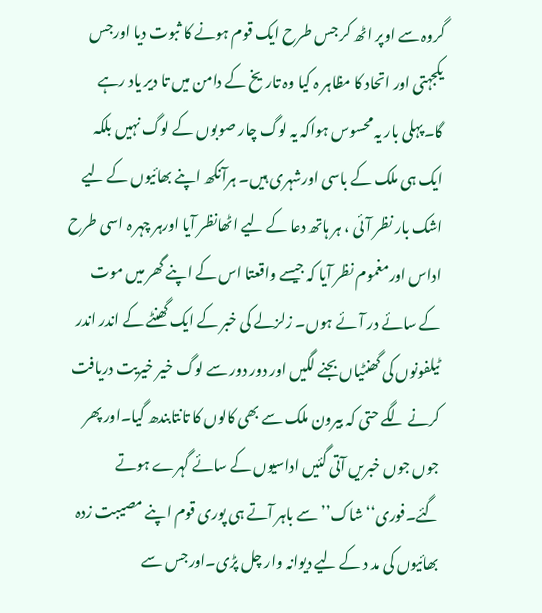گروہ سے اوپر اٹھ کر جس طرح ایک قوم ہونے کا ثبوت دیا اورجس یکجہتی اور اتحاد کا مظاہر ہ کیا وہ تاریخ کے دامن میں تا دیر یاد رہے گا۔پہلی بار یہ محسوس ہواکہ یہ لوگ چار صوبوں کے لوگ نہیں بلکہ ایک ہی ملک کے باسی اورشہری ہیں۔ ہرآنکھ اپنے بھائیوں کے لیے اشک بار نظر آئی ، ہر ہاتھ دعا کے لیے اٹھانظر آیا اورہر چہر ہ اسی طرح اداس اورمغموم نظر آیا کہ جیسے واقعتا اس کے اپنے گھر میں موت کے سائے در آئے ہوں۔ زلزلے کی خبر کے ایک گھنٹے کے اندر اندر ٹیلفونوں کی گھنٹیاں بجنے لگیں اور دور دور سے لوگ خیر خیریت دریافت کرنے لگے حتی کہ بیرون ملک سے بھی کالوں کا تانتابندھ گیا۔اور پھر جوں جوں خبریں آتی گئیں اداسیوں کے سائے گہرے ہوتے گئے۔فوری‘‘ شاک’’ سے باہر آتے ہی پوری قوم اپنے مصیبت زدہ بھائیوں کی مد د کے لیے دیوانہ وار چل پڑی۔اورجس سے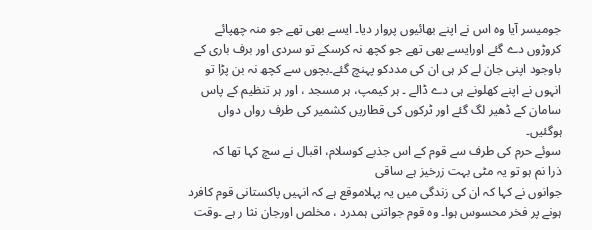جومیسر آیا وہ اس نے اپنے بھائیوں پروار دیا۔ ایسے بھی تھے جو منہ چھپائے کروڑوں دے گئے اورایسے بھی تھے جو کچھ نہ کرسکے تو سردی اور برف باری کے باوجود اپنی جان لے کر ہی ان کی مددکو پہنچ گئے۔بچوں سے کچھ نہ بن پڑا تو انہوں نے اپنے کھلونے ہی دے ڈالے ۔ ہر کیمپ، ہر مسجد ، اور ہر تنظیم کے پاس سامان کے ڈھیر لگ گئے اور ٹرکوں کی قطاریں کشمیر کی طرف رواں دواں ہوگئیں۔
سوئے حرم کی طرف سے قوم کے اس جذبے کوسلام، اقبال نے سچ کہا تھا کہ
ذرا نم ہو تو یہ مٹی بہت زرخیز ہے ساقی
جوانوں نے کہا کہ ان کی زندگی میں یہ پہلاموقع ہے کہ انہیں پاکستانی قوم کافرد ہونے پر فخر محسوس ہوا۔ وہ قوم جواتنی ہمدرد ، مخلص اورجان نثا ر ہے ۔وقت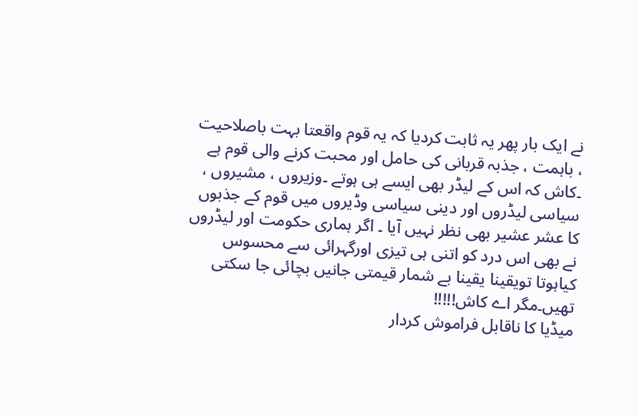نے ایک بار پھر یہ ثابت کردیا کہ یہ قوم واقعتا بہت باصلاحیت ، باہمت ، جذبہ قربانی کی حامل اور محبت کرنے والی قوم ہے ۔کاش کہ اس کے لیڈر بھی ایسے ہی ہوتے ۔وزیروں ، مشیروں ، سیاسی لیڈروں اور دینی سیاسی وڈیروں میں قوم کے جذبوں کا عشر عشیر بھی نظر نہیں آیا ۔ اگر ہماری حکومت اور لیڈروں نے بھی اس درد کو اتنی ہی تیزی اورگہرائی سے محسوس کیاہوتا تویقینا یقینا بے شمار قیمتی جانیں بچائی جا سکتی تھیں۔مگر اے کاش!!!!!
میڈیا کا ناقابل فراموش کردار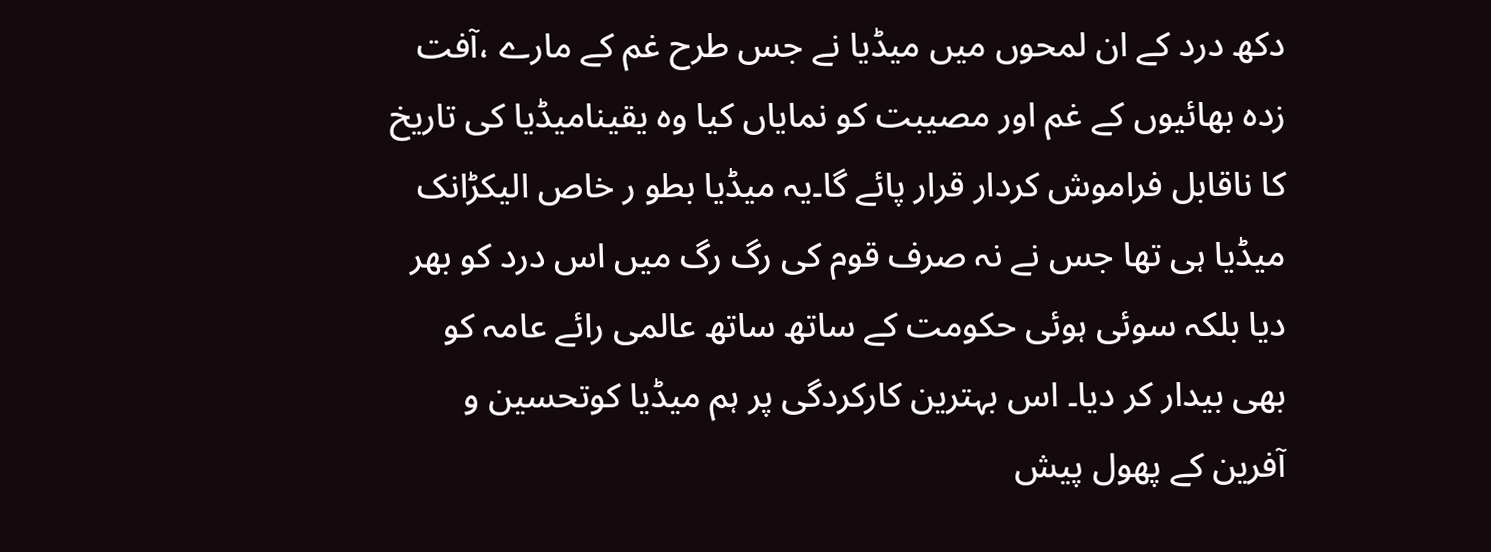دکھ درد کے ان لمحوں میں میڈیا نے جس طرح غم کے مارے ،آفت زدہ بھائیوں کے غم اور مصیبت کو نمایاں کیا وہ یقینامیڈیا کی تاریخ کا ناقابل فراموش کردار قرار پائے گا۔یہ میڈیا بطو ر خاص الیکڑانک میڈیا ہی تھا جس نے نہ صرف قوم کی رگ رگ میں اس درد کو بھر دیا بلکہ سوئی ہوئی حکومت کے ساتھ ساتھ عالمی رائے عامہ کو بھی بیدار کر دیا۔ اس بہترین کارکردگی پر ہم میڈیا کوتحسین و آفرین کے پھول پیش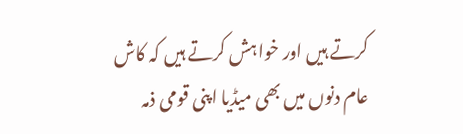کرتے ہیں اور خواہش کرتے ہیں کہ کاش عام دنوں میں بھی میڈیا اپنی قومی ذمہ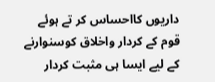داریوں کااحساس کر تے ہوئے قوم کے کردار واخلاق کوسنوارنے کے لیے ایسا ہی مثبت کردار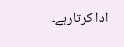ادا کرتارہے۔